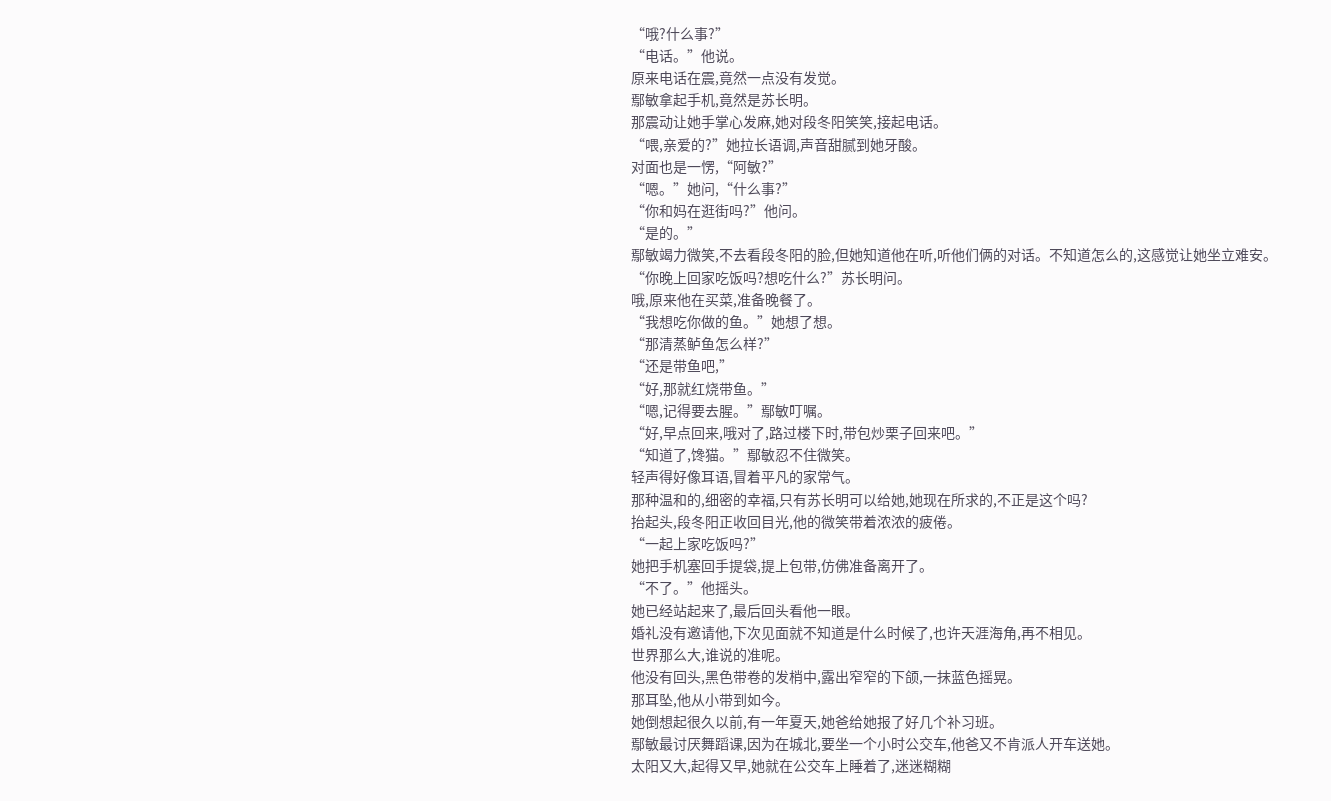“哦?什么事?”
“电话。”他说。
原来电话在震,竟然一点没有发觉。
鄢敏拿起手机,竟然是苏长明。
那震动让她手掌心发麻,她对段冬阳笑笑,接起电话。
“喂,亲爱的?”她拉长语调,声音甜腻到她牙酸。
对面也是一愣,“阿敏?”
“嗯。”她问,“什么事?”
“你和妈在逛街吗?”他问。
“是的。”
鄢敏竭力微笑,不去看段冬阳的脸,但她知道他在听,听他们俩的对话。不知道怎么的,这感觉让她坐立难安。
“你晚上回家吃饭吗?想吃什么?”苏长明问。
哦,原来他在买菜,准备晚餐了。
“我想吃你做的鱼。”她想了想。
“那清蒸鲈鱼怎么样?”
“还是带鱼吧,”
“好,那就红烧带鱼。”
“嗯,记得要去腥。”鄢敏叮嘱。
“好,早点回来,哦对了,路过楼下时,带包炒栗子回来吧。”
“知道了,馋猫。”鄢敏忍不住微笑。
轻声得好像耳语,冒着平凡的家常气。
那种温和的,细密的幸福,只有苏长明可以给她,她现在所求的,不正是这个吗?
抬起头,段冬阳正收回目光,他的微笑带着浓浓的疲倦。
“一起上家吃饭吗?”
她把手机塞回手提袋,提上包带,仿佛准备离开了。
“不了。”他摇头。
她已经站起来了,最后回头看他一眼。
婚礼没有邀请他,下次见面就不知道是什么时候了,也许天涯海角,再不相见。
世界那么大,谁说的准呢。
他没有回头,黑色带卷的发梢中,露出窄窄的下颌,一抹蓝色摇晃。
那耳坠,他从小带到如今。
她倒想起很久以前,有一年夏天,她爸给她报了好几个补习班。
鄢敏最讨厌舞蹈课,因为在城北,要坐一个小时公交车,他爸又不肯派人开车送她。
太阳又大,起得又早,她就在公交车上睡着了,迷迷糊糊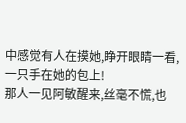中感觉有人在摸她,睁开眼睛一看,一只手在她的包上!
那人一见阿敏醒来,丝毫不慌,也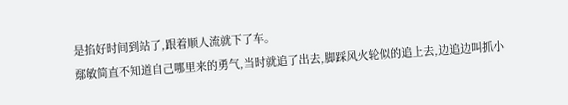是掐好时间到站了,跟着顺人流就下了车。
鄢敏简直不知道自己哪里来的勇气,当时就追了出去,脚踩风火轮似的追上去,边追边叫抓小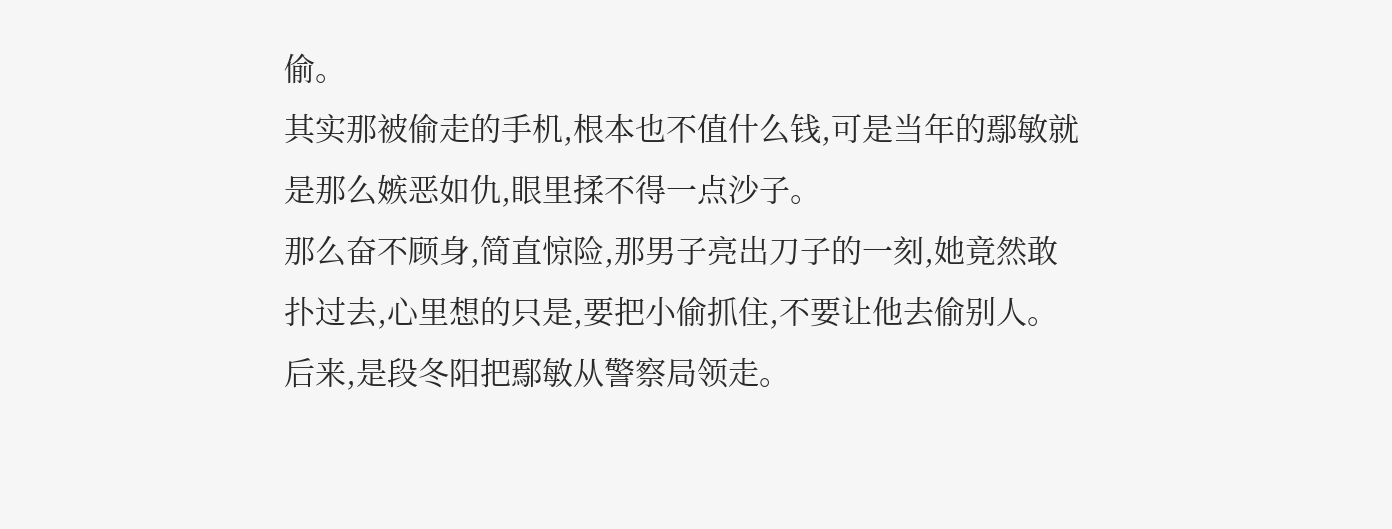偷。
其实那被偷走的手机,根本也不值什么钱,可是当年的鄢敏就是那么嫉恶如仇,眼里揉不得一点沙子。
那么奋不顾身,简直惊险,那男子亮出刀子的一刻,她竟然敢扑过去,心里想的只是,要把小偷抓住,不要让他去偷别人。
后来,是段冬阳把鄢敏从警察局领走。